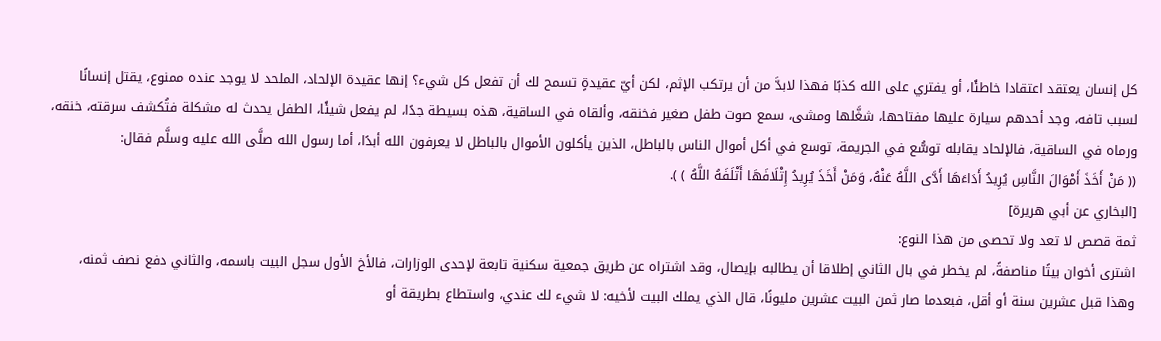كل إنسان يعتقد اعتقادا خاطئًا، أو يفتري على الله كذبًا فهذا لابدَّ من أن يرتكب الإثم، لكن أيّ عقيدةٍ تسمح لك أن تفعل كل شيء؟ إنها عقيدة الإلحاد، الملحد لا يوجد عنده ممنوع، يقتل إنسانًا لسبب تافه، وجد أحدهم سيارة عليها مفتاحها، شغَّلها ومشى، سمع صوت طفل صغير فخنقه، وألقاه في الساقية، هذه بسيطة جدًا، لم يفعل شيئًا، الطفل يحدث له مشكلة فتُكشف سرقته، خنقه، ورماه في الساقية، فالإلحاد يقابله توسُّع في الجريمة، توسع في أكل أموال الناس بالباطل، الذين يأكلون الأموال بالباطل لا يعرفون الله أبدًا، أما رسول الله صلَّى الله عليه وسلَّم فقال:
(( مَنْ أَخَذَ أَمْوَالَ النَّاسِ يُرِيدُ أَدَاءَهَا أَدَّى اللَّهُ عَنْهُ، وَمَنْ أَخَذَ يُرِيدُ إِتْلَافَهَا أَتْلَفَهُ اللَّهُ ) ).
[البخاري عن أبي هريرة]
ثمة قصص لا تعد ولا تحصى من هذا النوع:
اشترى أخوان بيتًا مناصفةً، لم يخطر في بال الثاني إطلاقا أن يطالبه بإيصال، وقد اشتراه عن طريق جمعية سكنية تابعة لإحدى الوزارات، فالأخ الأول سجل البيت باسمه، والثاني دفع نصف ثمنه، وهذا قبل عشرين سنة أو أقل، فبعدما صار ثمن البيت عشرين مليونًا، قال الذي يملك البيت لأخيه: لا شيء لك عندي، واستطاع بطريقة أو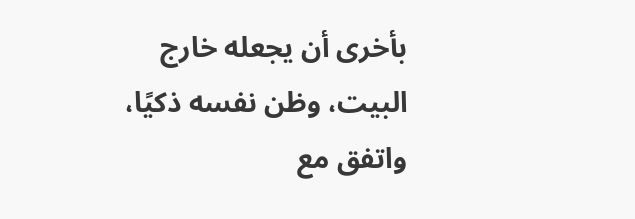بأخرى أن يجعله خارج البيت، وظن نفسه ذكيًا، واتفق مع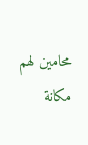محامين لهم مكانة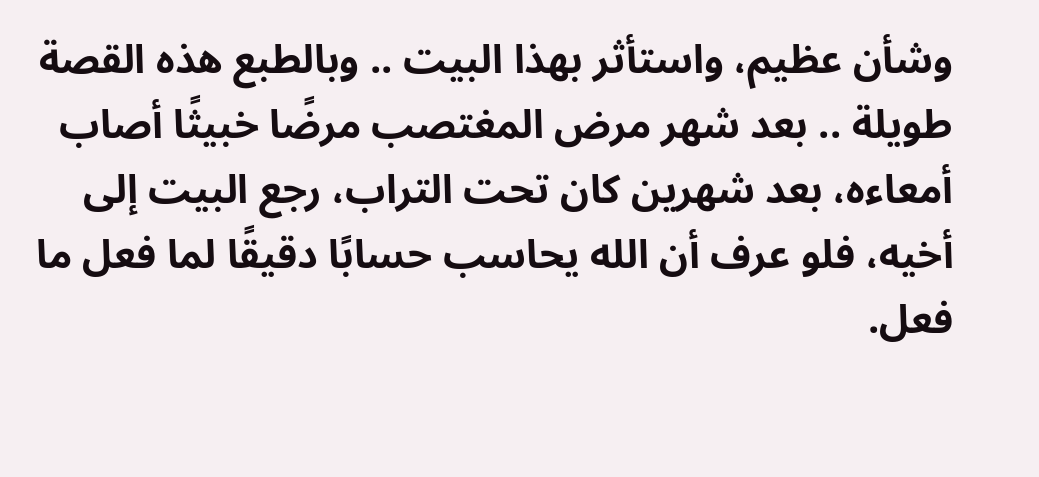وشأن عظيم، واستأثر بهذا البيت .. وبالطبع هذه القصة طويلة .. بعد شهر مرض المغتصب مرضًا خبيثًا أصاب أمعاءه، بعد شهرين كان تحت التراب، رجع البيت إلى أخيه، فلو عرف أن الله يحاسب حسابًا دقيقًا لما فعل ما فعل.